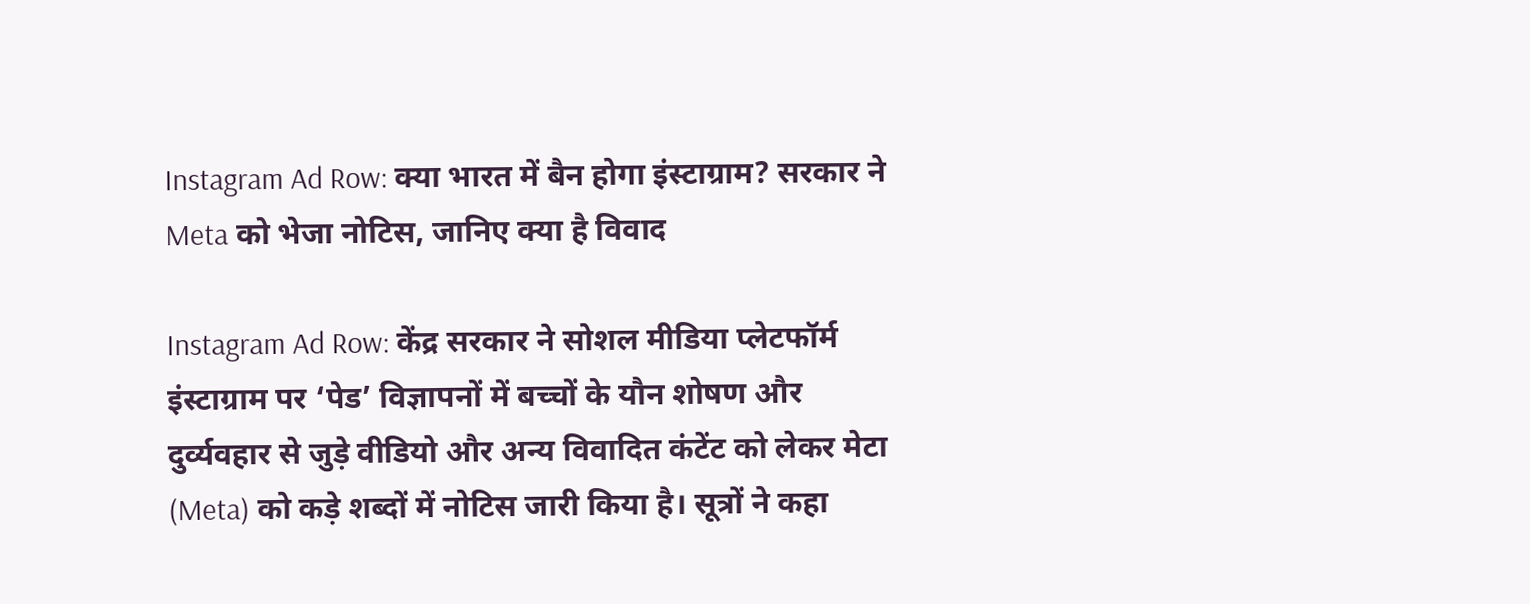Instagram Ad Row: क्या भारत में बैन होगा इंस्टाग्राम? सरकार ने Meta को भेजा नोटिस, जानिए क्या है विवाद

Instagram Ad Row: केंद्र सरकार ने सोशल मीडिया प्लेटफॉर्म इंस्टाग्राम पर ‘पेड’ विज्ञापनों में बच्चों के यौन शोषण और दुर्व्यवहार से जुड़े वीडियो और अन्य विवादित कंटेंट को लेकर मेटा (Meta) को कड़े शब्दों में नोटिस जारी किया है। सूत्रों ने कहा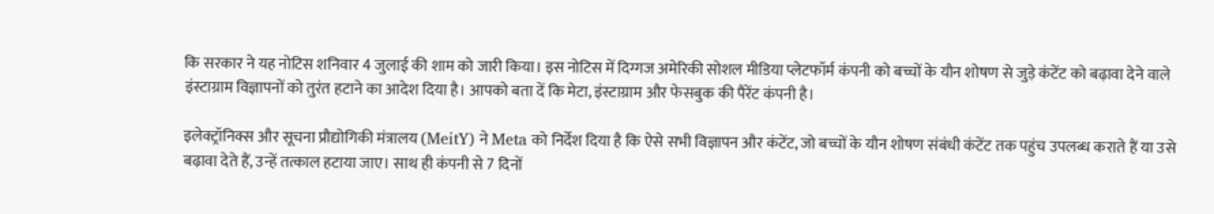कि सरकार ने यह नोटिस शनिवार 4 जुलाई की शाम को जारी किया। इस नोटिस में दिग्गज अमेरिकी सोशल मीडिया प्लेटफॉर्म कंपनी को बच्चों के यौन शोषण से जुड़े कंटेंट को बढ़ावा देने वाले इंस्टाग्राम विज्ञापनों को तुरंत हटाने का आदेश दिया है। आपको बता दें कि मेटा, इंस्टाग्राम और फेसबुक की पैरेंट कंपनी है।

इलेक्ट्रॉनिक्स और सूचना प्रौद्योगिकी मंत्रालय (MeitY) ने Meta को निर्देश दिया है कि ऐसे सभी विज्ञापन और कंटेंट, जो बच्चों के यौन शोषण संबंधी कंटेंट तक पहुंच उपलब्ध कराते हैं या उसे बढ़ावा देते हैं, उन्हें तत्काल हटाया जाए। साथ ही कंपनी से 7 दिनों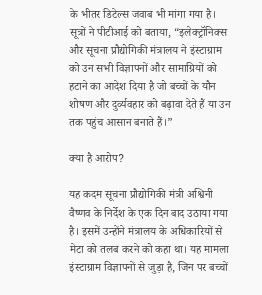के भीतर डिटेल्स जवाब भी मांगा गया है। सूत्रों ने पीटीआई को बताया, “इलेक्ट्रॉनिक्स और सूचना प्रौद्योगिकी मंत्रालय ने इंस्टाग्राम को उन सभी विज्ञापनों और सामाग्रियों को हटाने का आदेश दिया है जो बच्चों के यौन शोषण और दुर्व्यवहार को बढ़ावा देते हैं या उन तक पहुंच आसान बनाते हैं।”

क्या है आरोप?

यह कदम सूचना प्रौद्योगिकी मंत्री अश्विनी वैष्णव के निर्देश के एक दिन बाद उठाया गया है। इसमें उन्होंने मंत्रालय के अधिकारियों से मेटा को तलब करने को कहा था। यह मामला इंस्टाग्राम विज्ञापनों से जुड़ा है, जिन पर बच्चों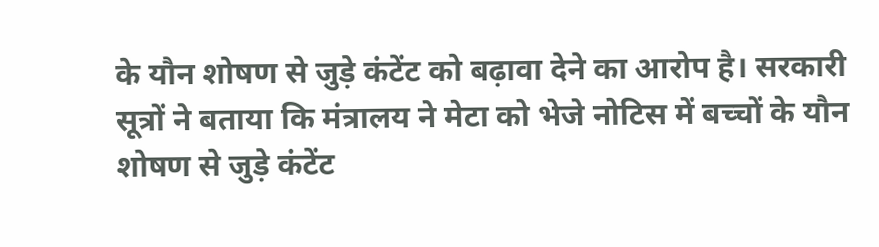के यौन शोषण से जुड़े कंटेंट को बढ़ावा देने का आरोप है। सरकारी सूत्रों ने बताया कि मंत्रालय ने मेटा को भेजे नोटिस में बच्चों के यौन शोषण से जुड़े कंटेंट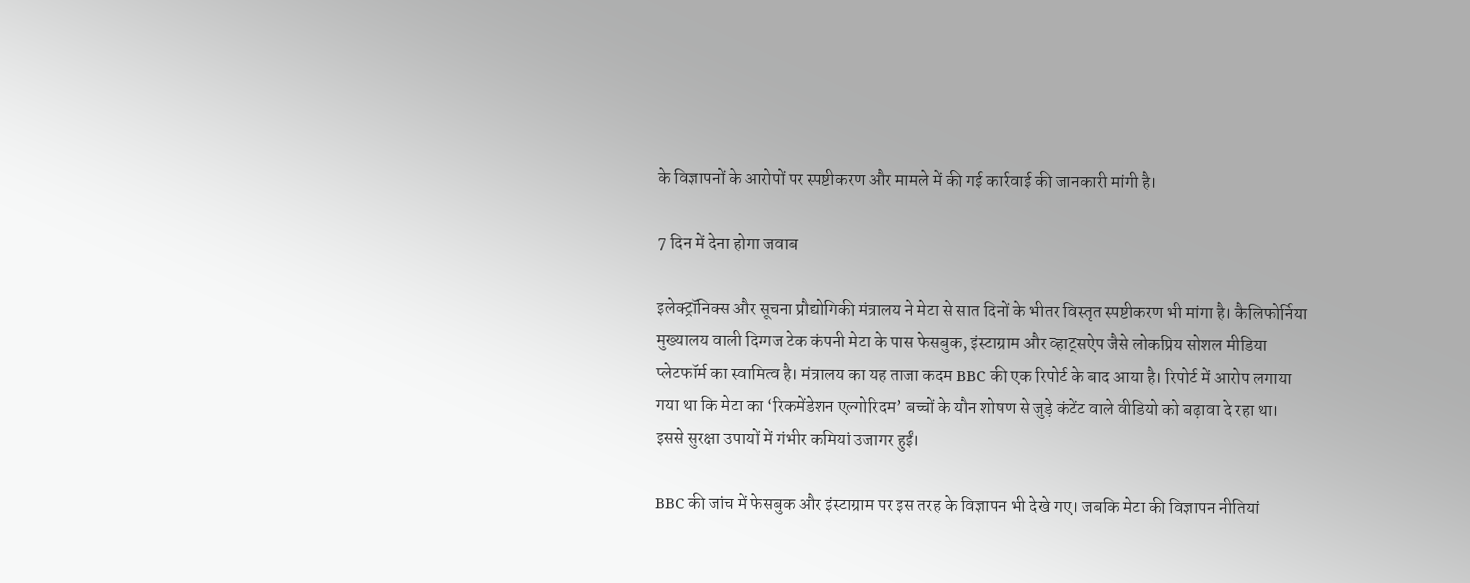के विज्ञापनों के आरोपों पर स्पष्टीकरण और मामले में की गई कार्रवाई की जानकारी मांगी है।

7 दिन में देना होगा जवाब

इलेक्ट्रॉनिक्स और सूचना प्रौद्योगिकी मंत्रालय ने मेटा से सात दिनों के भीतर विस्तृत स्पष्टीकरण भी मांगा है। कैलिफोर्निया मुख्यालय वाली दिग्गज टेक कंपनी मेटा के पास फेसबुक, इंस्टाग्राम और व्हाट्सऐप जैसे लोकप्रिय सोशल मीडिया प्लेटफॉर्म का स्वामित्व है। मंत्रालय का यह ताजा कदम BBC की एक रिपोर्ट के बाद आया है। रिपोर्ट में आरोप लगाया गया था कि मेटा का ‘रिकमेंडेशन एल्गोरिदम’ बच्चों के यौन शोषण से जुड़े कंटेंट वाले वीडियो को बढ़ावा दे रहा था। इससे सुरक्षा उपायों में गंभीर कमियां उजागर हुईं।

BBC की जांच में फेसबुक और इंस्टाग्राम पर इस तरह के विज्ञापन भी देखे गए। जबकि मेटा की विज्ञापन नीतियां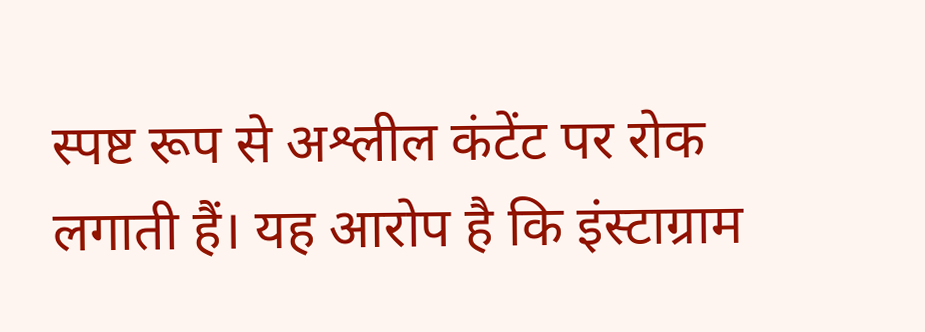स्पष्ट रूप से अश्लील कंटेंट पर रोक लगाती हैं। यह आरोप है कि इंस्टाग्राम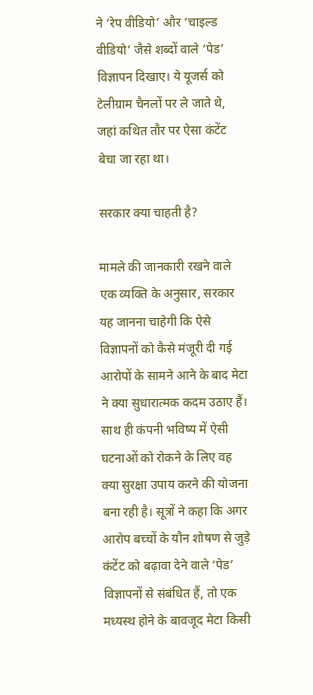ने ‘रेप वीडियो’ और ‘चाइल्ड वीडियो’ जैसे शब्दों वाले ‘पेड’ विज्ञापन दिखाए। ये यूजर्स को टेलीग्राम चैनलों पर ले जाते थे, जहां कथित तौर पर ऐसा कंटेंट बेचा जा रहा था।

सरकार क्या चाहती है?

मामले की जानकारी रखने वाले एक व्यक्ति के अनुसार, सरकार यह जानना चाहेगी कि ऐसे विज्ञापनों को कैसे मंजूरी दी गई आरोपों के सामने आने के बाद मेटा ने क्या सुधारात्मक कदम उठाए हैं। साथ ही कंपनी भविष्य में ऐसी घटनाओं को रोकने के लिए वह क्या सुरक्षा उपाय करने की योजना बना रही है। सूत्रों ने कहा कि अगर आरोप बच्चों के यौन शोषण से जुड़े कंटेंट को बढ़ावा देने वाले ‘पेड’ विज्ञापनों से संबंधित हैं, तो एक मध्यस्थ होने के बावजूद मेटा किसी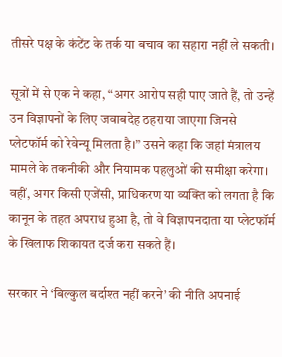तीसरे पक्ष के कंटेंट के तर्क या बचाव का सहारा नहीं ले सकती।

सूत्रों में से एक ने कहा, “अगर आरोप सही पाए जाते हैं, तो उन्हें उन विज्ञापनों के लिए जवाबदेह ठहराया जाएगा जिनसे प्लेटफॉर्म को रेवेन्यू मिलता है।” उसने कहा कि जहां मंत्रालय मामले के तकनीकी और नियामक पहलुओं की समीक्षा करेगा। वहीं, अगर किसी एजेंसी, प्राधिकरण या व्यक्ति को लगता है कि कानून के तहत अपराध हुआ है, तो वे विज्ञापनदाता या प्लेटफॉर्म के खिलाफ शिकायत दर्ज करा सकते हैं।

सरकार ने ‘बिल्कुल बर्दाश्त नहीं करने’ की नीति अपनाई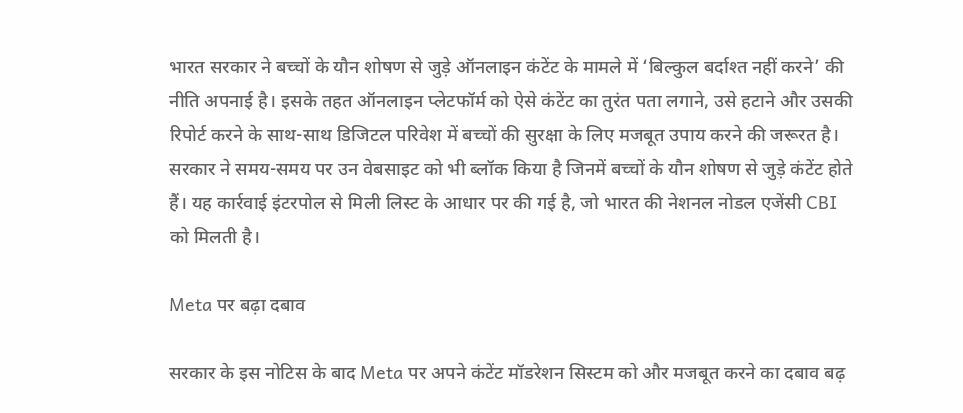भारत सरकार ने बच्चों के यौन शोषण से जुड़े ऑनलाइन कंटेंट के मामले में ‘बिल्कुल बर्दाश्त नहीं करने’ की नीति अपनाई है। इसके तहत ऑनलाइन प्लेटफॉर्म को ऐसे कंटेंट का तुरंत पता लगाने, उसे हटाने और उसकी रिपोर्ट करने के साथ-साथ डिजिटल परिवेश में बच्चों की सुरक्षा के लिए मजबूत उपाय करने की जरूरत है। सरकार ने समय-समय पर उन वेबसाइट को भी ब्लॉक किया है जिनमें बच्चों के यौन शोषण से जुड़े कंटेंट होते हैं। यह कार्रवाई इंटरपोल से मिली लिस्ट के आधार पर की गई है, जो भारत की नेशनल नोडल एजेंसी CBI को मिलती है।

Meta पर बढ़ा दबाव

सरकार के इस नोटिस के बाद Meta पर अपने कंटेंट मॉडरेशन सिस्टम को और मजबूत करने का दबाव बढ़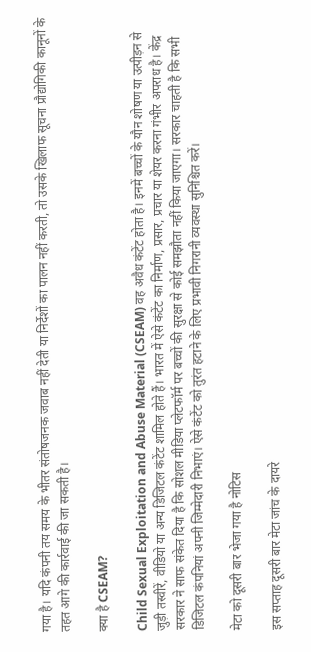गया है। यदि कंपनी तय समय के भीतर संतोषजनक जवाब नहीं देती या निर्देशों का पालन नहीं करती, तो उसके खिलाफ सूचना प्रौद्योगिकी कानूनों के तहत आगे की कार्रवाई की जा सकती है।

क्या है CSEAM?

Child Sexual Exploitation and Abuse Material (CSEAM) वह अवैध कंटेंट होता है। इनमें बच्चों के यौन शोषण या उत्पीड़न से जुड़ी तस्वीरें, वीडियो या अन्य डिजिटल कंटेंट शामिल होते हैं। भारत में ऐसे कंटेंट का निर्माण, प्रसार, प्रचार या शेयर करना गंभीर अपराध है। केंद्र सरकार ने साफ संकेत दिया है कि सोशल मीडिया प्लेटफॉर्म पर बच्चों की सुरक्षा से कोई समझौता नहीं किया जाएगा। सरकार चाहती है कि सभी डिजिटल कंपनियां अपनी जिम्मेदारी निभाएं। ऐसे कंटेंट को तुरंत हटाने के लिए प्रभावी निगरानी व्यवस्था सुनिश्चित करें।

मेटा को दूसरी बार भेजा गया है नोटिस

इस सप्ताह दूसरी बार मेटा जांच के दायरे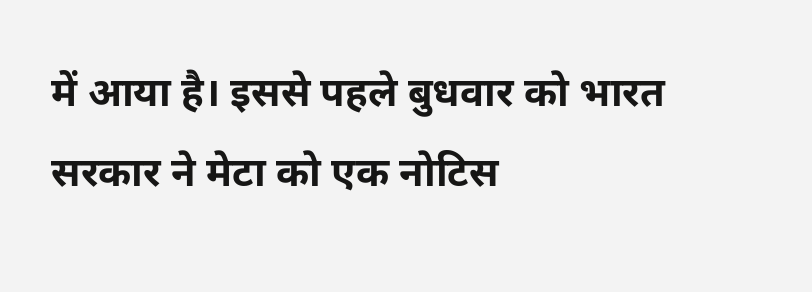में आया है। इससे पहले बुधवार को भारत सरकार ने मेटा को एक नोटिस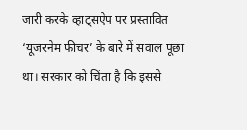जारी करके व्हाट्सऐप पर प्रस्तावित ‘यूजरनेम फीचर’ के बारे में सवाल पूछा था। सरकार को चिंता है कि इससे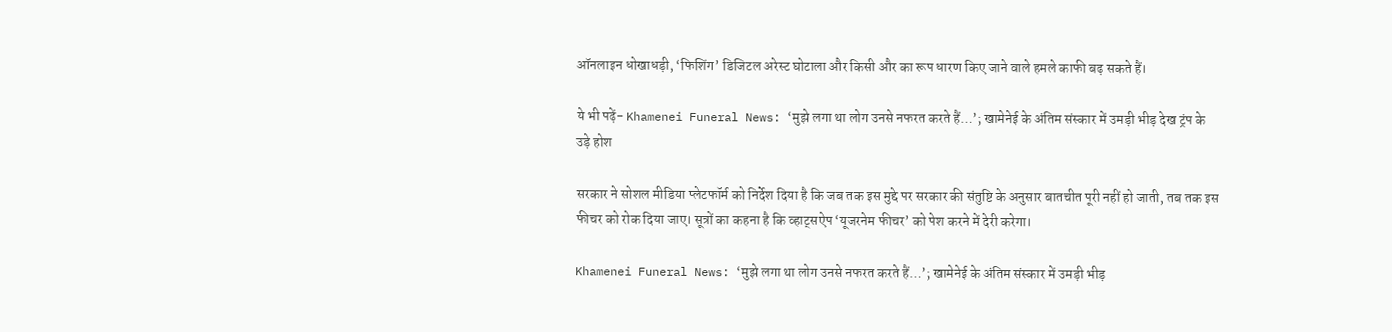ऑनलाइन धोखाधड़ी, ‘फिशिंग’ डिजिटल अरेस्ट घोटाला और किसी और का रूप धारण किए जाने वाले हमले काफी बढ़ सकते हैं।

ये भी पढ़ें- Khamenei Funeral News: ‘मुझे लगा था लोग उनसे नफरत करते हैं…’; खामेनेई के अंतिम संस्कार में उमड़ी भीड़ देख ट्रंप के उड़े होश

सरकार ने सोशल मीडिया प्लेटफॉर्म को निर्देश दिया है कि जब तक इस मुद्दे पर सरकार की संतुष्टि के अनुसार बातचीत पूरी नहीं हो जाती, तब तक इस फीचर को रोक दिया जाए। सूत्रों का कहना है कि व्हाट्सऐप ‘यूजरनेम फीचर’ को पेश करने में देरी करेगा।

Khamenei Funeral News: ‘मुझे लगा था लोग उनसे नफरत करते हैं…’; खामेनेई के अंतिम संस्कार में उमड़ी भीड़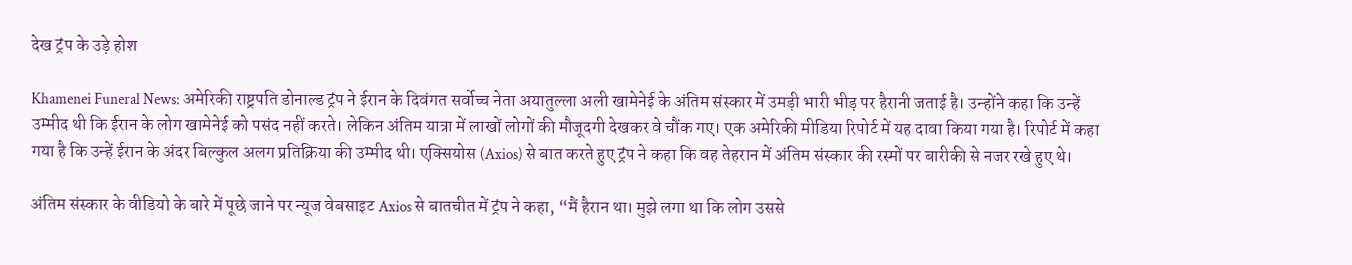देख ट्रंप के उड़े होश

Khamenei Funeral News: अमेरिकी राष्ट्रपति डोनाल्ड ट्रंप ने ईरान के दिवंगत सर्वोच्च नेता अयातुल्ला अली खामेनेई के अंतिम संस्कार में उमड़ी भारी भीड़ पर हैरानी जताई है। उन्होंने कहा कि उन्हें उम्मीद थी कि ईरान के लोग खामेनेई को पसंद नहीं करते। लेकिन अंतिम यात्रा में लाखों लोगों की मौजूदगी देखकर वे चौंक गए। एक अमेरिकी मीडिया रिपोर्ट में यह दावा किया गया है। रिपोर्ट में कहा गया है कि उन्हें ईरान के अंदर बिल्कुल अलग प्रतिक्रिया की उम्मीद थी। एक्सियोस (Axios) से बात करते हुए ट्रंप ने कहा कि वह तेहरान में अंतिम संस्कार की रस्मों पर बारीकी से नजर रखे हुए थे।

अंतिम संस्कार के वीडियो के बारे में पूछे जाने पर न्यूज वेबसाइट Axios से बातचीत में ट्रंप ने कहा, “मैं हैरान था। मुझे लगा था कि लोग उससे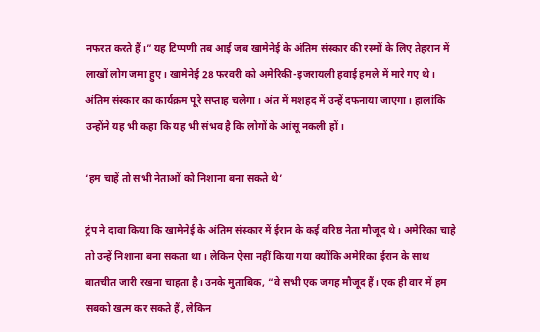नफरत करते हैं।” यह टिप्पणी तब आई जब खामेनेई के अंतिम संस्कार की रस्मों के लिए तेहरान में लाखों लोग जमा हुए। खामेनेई 28 फरवरी को अमेरिकी-इजरायली हवाई हमले में मारे गए थे। अंतिम संस्कार का कार्यक्रम पूरे सप्ताह चलेगा। अंत में मशहद में उन्हें दफनाया जाएगा। हालांकि उन्होंने यह भी कहा कि यह भी संभव है कि लोगों के आंसू नकली हों।

‘हम चाहें तो सभी नेताओं को निशाना बना सकते थे’

ट्रंप ने दावा किया कि खामेनेई के अंतिम संस्कार में ईरान के कई वरिष्ठ नेता मौजूद थे। अमेरिका चाहे तो उन्हें निशाना बना सकता था। लेकिन ऐसा नहीं किया गया क्योंकि अमेरिका ईरान के साथ बातचीत जारी रखना चाहता है। उनके मुताबिक, “वे सभी एक जगह मौजूद हैं। एक ही वार में हम सबको खत्म कर सकते हैं, लेकिन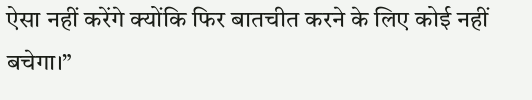ऐसा नहीं करेंगे क्योंकि फिर बातचीत करने के लिए कोई नहीं बचेगा।”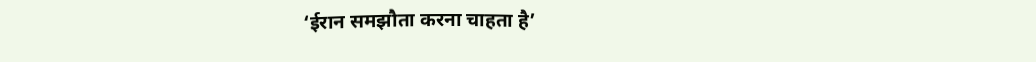‘ईरान समझौता करना चाहता है’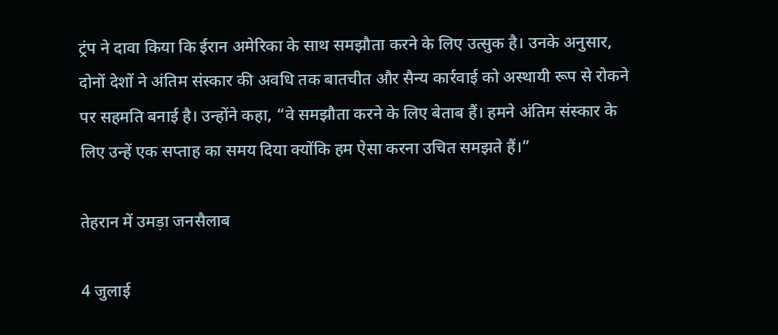ट्रंप ने दावा किया कि ईरान अमेरिका के साथ समझौता करने के लिए उत्सुक है। उनके अनुसार, दोनों देशों ने अंतिम संस्कार की अवधि तक बातचीत और सैन्य कार्रवाई को अस्थायी रूप से रोकने पर सहमति बनाई है। उन्होंने कहा, “वे समझौता करने के लिए बेताब हैं। हमने अंतिम संस्कार के लिए उन्हें एक सप्ताह का समय दिया क्योंकि हम ऐसा करना उचित समझते हैं।”

तेहरान में उमड़ा जनसैलाब

4 जुलाई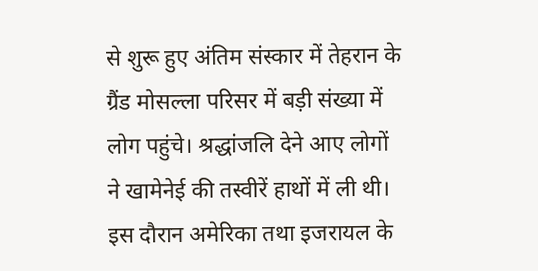से शुरू हुए अंतिम संस्कार में तेहरान के ग्रैंड मोसल्ला परिसर में बड़ी संख्या में लोग पहुंचे। श्रद्धांजलि देने आए लोगों ने खामेनेई की तस्वीरें हाथों में ली थी। इस दौरान अमेरिका तथा इजरायल के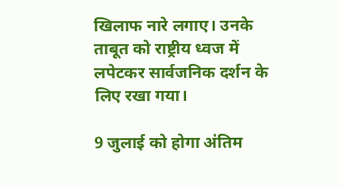खिलाफ नारे लगाए। उनके ताबूत को राष्ट्रीय ध्वज में लपेटकर सार्वजनिक दर्शन के लिए रखा गया।

9 जुलाई को होगा अंतिम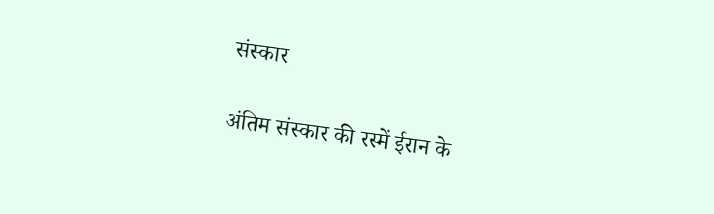संस्कार

अंतिम संस्कार की रस्में ईरान के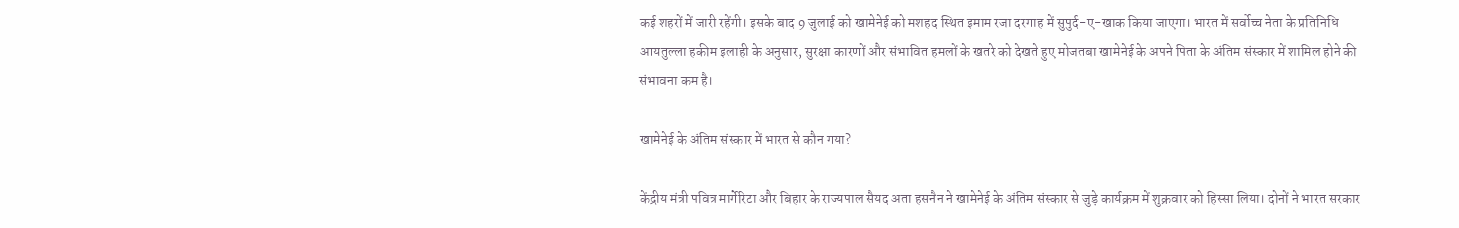कई शहरों में जारी रहेंगी। इसके बाद 9 जुलाई को खामेनेई को मशहद स्थित इमाम रजा दरगाह में सुपुर्द-ए-खाक किया जाएगा। भारत में सर्वोच्च नेता के प्रतिनिधि आयतुल्ला हकीम इलाही के अनुसार, सुरक्षा कारणों और संभावित हमलों के खतरे को देखते हुए मोजतबा खामेनेई के अपने पिता के अंतिम संस्कार में शामिल होने की संभावना कम है।

खामेनेई के अंतिम संस्कार में भारत से कौन गया?

केंद्रीय मंत्री पवित्र मार्गेरिटा और बिहार के राज्यपाल सैयद अता हसनैन ने खामेनेई के अंतिम संस्कार से जुड़े कार्यक्रम में शुक्रवार को हिस्सा लिया। दोनों ने भारत सरकार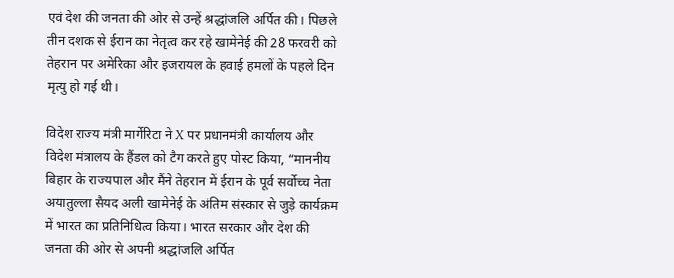एवं देश की जनता की ओर से उन्हें श्रद्धांजलि अर्पित की। पिछले तीन दशक से ईरान का नेतृत्व कर रहे खामेनेई की 28 फरवरी को तेहरान पर अमेरिका और इजरायल के हवाई हमलों के पहले दिन मृत्यु हो गई थी।

विदेश राज्य मंत्री मार्गेरिटा ने X पर प्रधानमंत्री कार्यालय और विदेश मंत्रालय के हैंडल को टैग करते हुए पोस्ट किया, “माननीय बिहार के राज्यपाल और मैंने तेहरान में ईरान के पूर्व सर्वोच्च नेता अयातुल्ला सैयद अली खामेनेई के अंतिम संस्कार से जुड़े कार्यक्रम में भारत का प्रतिनिधित्व किया। भारत सरकार और देश की जनता की ओर से अपनी श्रद्धांजलि अर्पित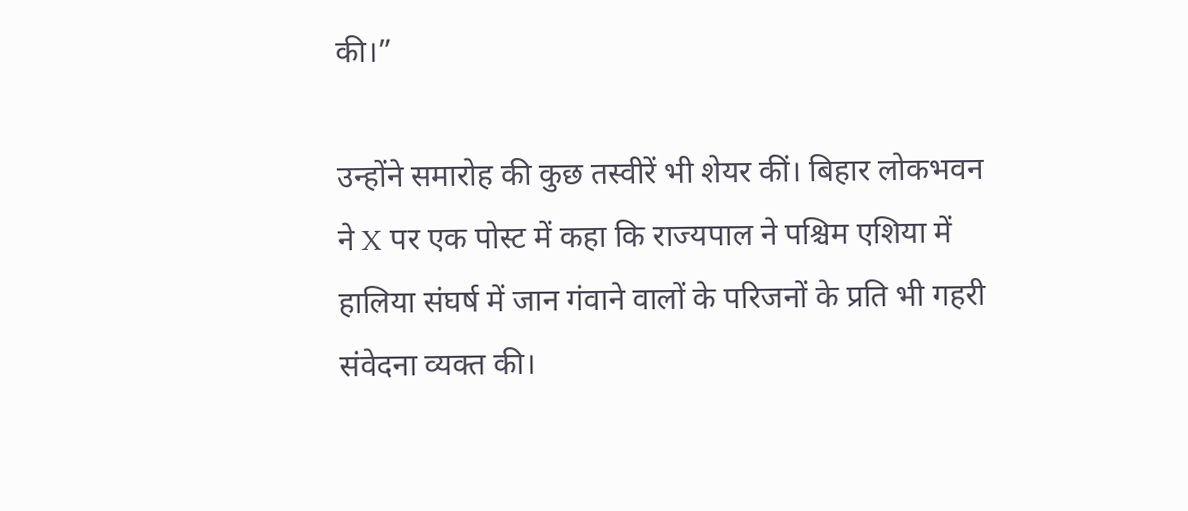की।”

उन्होंने समारोह की कुछ तस्वीरें भी शेयर कीं। बिहार लोकभवन ने X पर एक पोस्ट में कहा कि राज्यपाल ने पश्चिम एशिया में हालिया संघर्ष में जान गंवाने वालों के परिजनों के प्रति भी गहरी संवेदना व्यक्त की।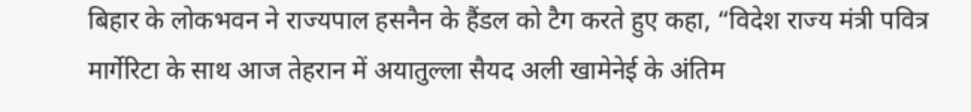बिहार के लोकभवन ने राज्यपाल हसनैन के हैंडल को टैग करते हुए कहा, “विदेश राज्य मंत्री पवित्र मार्गेरिटा के साथ आज तेहरान में अयातुल्ला सैयद अली खामेनेई के अंतिम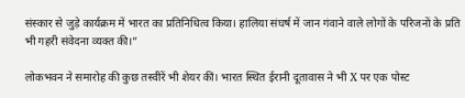संस्कार से जुड़े कार्यक्रम में भारत का प्रतिनिधित्व किया। हालिया संघर्ष में जान गंवाने वाले लोगों के परिजनों के प्रति भी गहरी संवेदना व्यक्त की।”

लोकभवन ने समारोह की कुछ तस्वीरें भी शेयर कीं। भारत स्थित ईरानी दूतावास ने भी X पर एक पोस्ट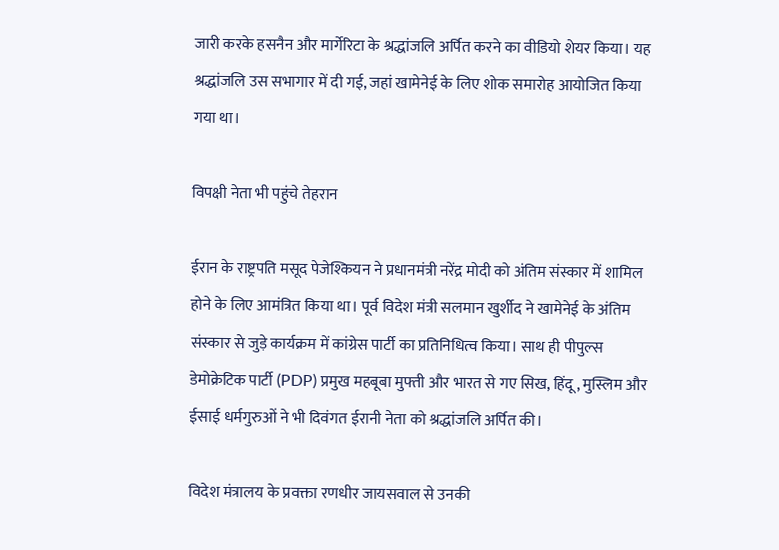जारी करके हसनैन और मार्गेरिटा के श्रद्धांजलि अर्पित करने का वीडियो शेयर किया। यह श्रद्धांजलि उस सभागार में दी गई, जहां खामेनेई के लिए शोक समारोह आयोजित किया गया था।

विपक्षी नेता भी पहुंचे तेहरान

ईरान के राष्ट्रपति मसूद पेजेश्कियन ने प्रधानमंत्री नरेंद्र मोदी को अंतिम संस्कार में शामिल होने के लिए आमंत्रित किया था। पूर्व विदेश मंत्री सलमान खुर्शीद ने खामेनेई के अंतिम संस्कार से जुड़े कार्यक्रम में कांग्रेस पार्टी का प्रतिनिधित्व किया। साथ ही पीपुल्स डेमोक्रेटिक पार्टी (PDP) प्रमुख महबूबा मुफ्ती और भारत से गए सिख, हिंदू, मुस्लिम और ईसाई धर्मगुरुओं ने भी दिवंगत ईरानी नेता को श्रद्धांजलि अर्पित की।

विदेश मंत्रालय के प्रवक्ता रणधीर जायसवाल से उनकी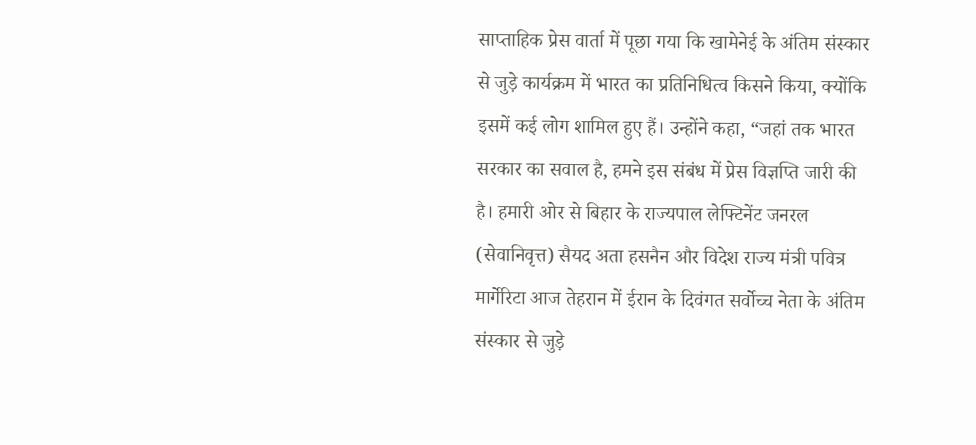साप्ताहिक प्रेस वार्ता में पूछा गया कि खामेनेई के अंतिम संस्कार से जुड़े कार्यक्रम में भारत का प्रतिनिधित्व किसने किया, क्योंकि इसमें कई लोग शामिल हुए हैं। उन्होंने कहा, “जहां तक भारत सरकार का सवाल है, हमने इस संबंध में प्रेस विज्ञप्ति जारी की है। हमारी ओर से बिहार के राज्यपाल लेफ्टिनेंट जनरल (सेवानिवृत्त) सैयद अता हसनैन और विदेश राज्य मंत्री पवित्र मार्गेरिटा आज तेहरान में ईरान के दिवंगत सर्वोच्च नेता के अंतिम संस्कार से जुड़े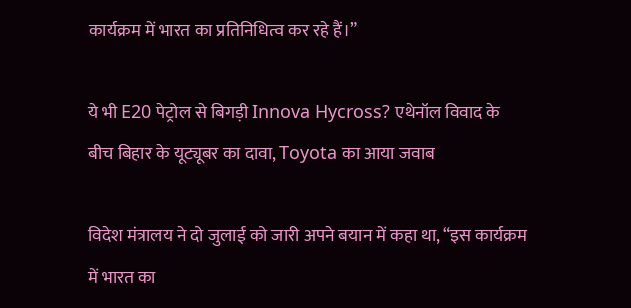कार्यक्रम में भारत का प्रतिनिधित्व कर रहे हैं।”

ये भी E20 पेट्रोल से बिगड़ी Innova Hycross? एथेनॉल विवाद के बीच बिहार के यूट्यूबर का दावा, Toyota का आया जवाब

विदेश मंत्रालय ने दो जुलाई को जारी अपने बयान में कहा था, “इस कार्यक्रम में भारत का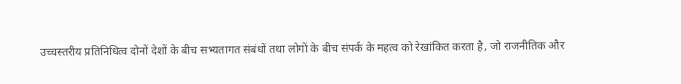उच्चस्तरीय प्रतिनिधित्व दोनों देशों के बीच सभ्यतागत संबंधों तथा लोगों के बीच संपर्क के महत्व को रेखांकित करता है, जो राजनीतिक और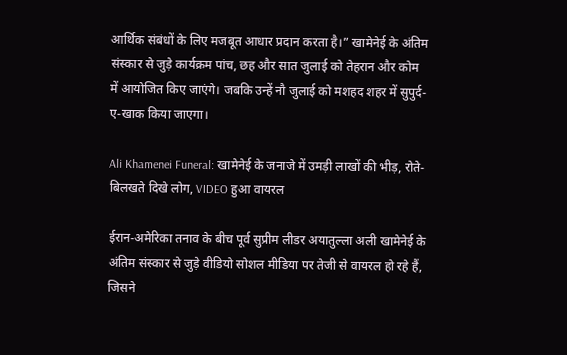आर्थिक संबंधों के लिए मजबूत आधार प्रदान करता है।” खामेनेई के अंतिम संस्कार से जुड़े कार्यक्रम पांच, छह और सात जुलाई को तेहरान और कोम में आयोजित किए जाएंगे। जबकि उन्हें नौ जुलाई को मशहद शहर में सुपुर्द-ए-खाक किया जाएगा।

Ali Khamenei Funeral: खामेनेई के जनाजे में उमड़ी लाखों की भीड़, रोते-बिलखते दिखे लोग, VIDEO हुआ वायरल

ईरान-अमेरिका तनाव के बीच पूर्व सुप्रीम लीडर अयातुल्ला अली खामेनेई के अंतिम संस्कार से जुड़े वीडियो सोशल मीडिया पर तेजी से वायरल हो रहे हैं, जिसने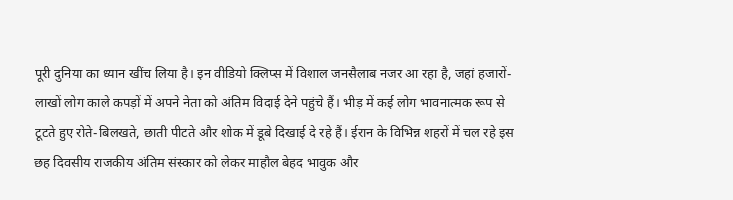पूरी दुनिया का ध्यान खींच लिया है। इन वीडियो क्लिप्स में विशाल जनसैलाब नजर आ रहा है, जहां हजारों-लाखों लोग काले कपड़ों में अपने नेता को अंतिम विदाई देने पहुंचे हैं। भीड़ में कई लोग भावनात्मक रूप से टूटते हुए रोते-बिलखते, छाती पीटते और शोक में डूबे दिखाई दे रहे हैं। ईरान के विभिन्न शहरों में चल रहे इस छह दिवसीय राजकीय अंतिम संस्कार को लेकर माहौल बेहद भावुक और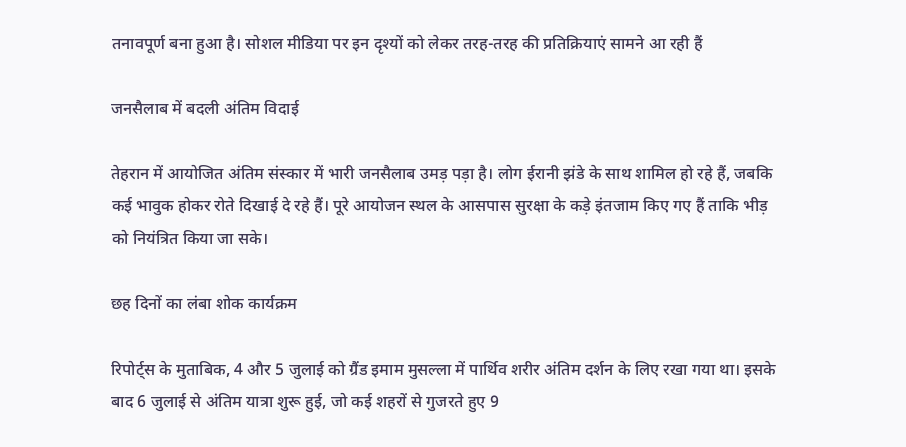तनावपूर्ण बना हुआ है। सोशल मीडिया पर इन दृश्यों को लेकर तरह-तरह की प्रतिक्रियाएं सामने आ रही हैं

जनसैलाब में बदली अंतिम विदाई

तेहरान में आयोजित अंतिम संस्कार में भारी जनसैलाब उमड़ पड़ा है। लोग ईरानी झंडे के साथ शामिल हो रहे हैं, जबकि कई भावुक होकर रोते दिखाई दे रहे हैं। पूरे आयोजन स्थल के आसपास सुरक्षा के कड़े इंतजाम किए गए हैं ताकि भीड़ को नियंत्रित किया जा सके।

छह दिनों का लंबा शोक कार्यक्रम

रिपोर्ट्स के मुताबिक, 4 और 5 जुलाई को ग्रैंड इमाम मुसल्ला में पार्थिव शरीर अंतिम दर्शन के लिए रखा गया था। इसके बाद 6 जुलाई से अंतिम यात्रा शुरू हुई, जो कई शहरों से गुजरते हुए 9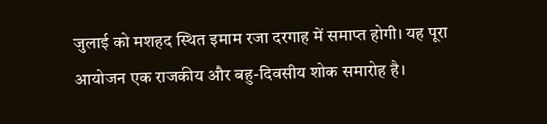जुलाई को मशहद स्थित इमाम रजा दरगाह में समाप्त होगी। यह पूरा आयोजन एक राजकीय और बहु-दिवसीय शोक समारोह है।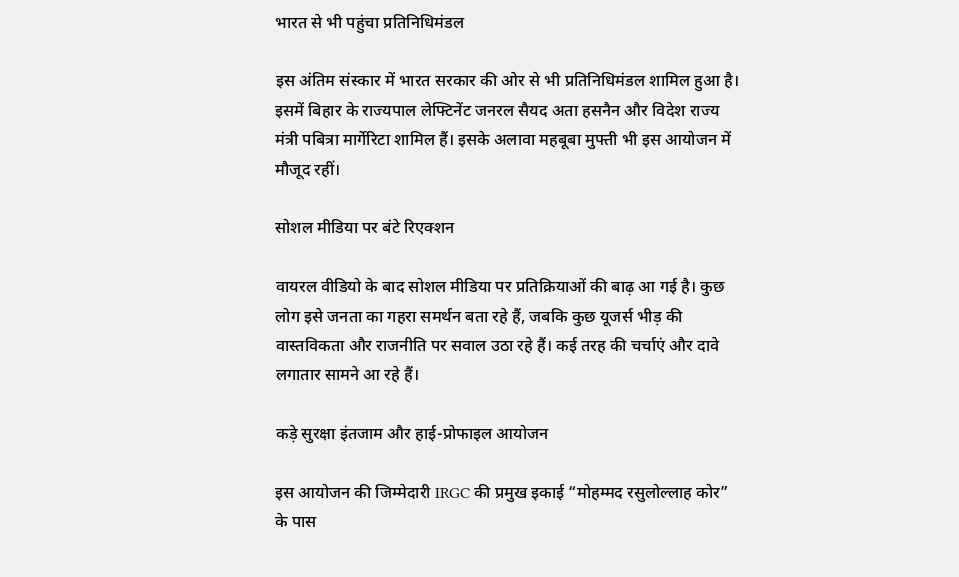भारत से भी पहुंचा प्रतिनिधिमंडल

इस अंतिम संस्कार में भारत सरकार की ओर से भी प्रतिनिधिमंडल शामिल हुआ है। इसमें बिहार के राज्यपाल लेफ्टिनेंट जनरल सैयद अता हसनैन और विदेश राज्य मंत्री पबित्रा मार्गेरिटा शामिल हैं। इसके अलावा महबूबा मुफ्ती भी इस आयोजन में मौजूद रहीं।

सोशल मीडिया पर बंटे रिएक्शन

वायरल वीडियो के बाद सोशल मीडिया पर प्रतिक्रियाओं की बाढ़ आ गई है। कुछ लोग इसे जनता का गहरा समर्थन बता रहे हैं, जबकि कुछ यूजर्स भीड़ की वास्तविकता और राजनीति पर सवाल उठा रहे हैं। कई तरह की चर्चाएं और दावे लगातार सामने आ रहे हैं।

कड़े सुरक्षा इंतजाम और हाई-प्रोफाइल आयोजन

इस आयोजन की जिम्मेदारी IRGC की प्रमुख इकाई “मोहम्मद रसुलोल्लाह कोर” के पास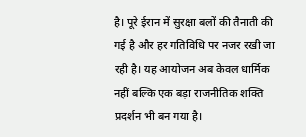है। पूरे ईरान में सुरक्षा बलों की तैनाती की गई है और हर गतिविधि पर नजर रखी जा रही है। यह आयोजन अब केवल धार्मिक नहीं बल्कि एक बड़ा राजनीतिक शक्ति प्रदर्शन भी बन गया है।